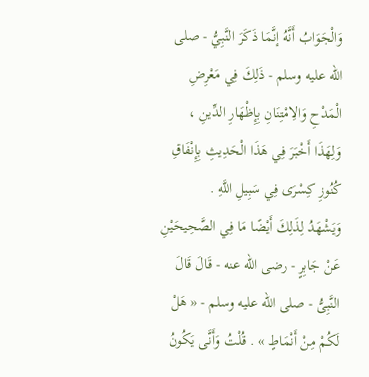وَالْجَوَابُ أَنَّهُ إنَّمَا ذَكَرَ النَّبِيُّ - صلى الله عليه وسلم - ذَلِكَ فِي مَعْرِضِ الْمَدْحِ وَالِامْتِنَانِ بِإِظْهَارِ الدِّينِ ، وَلِهَذَا أَخْبَرَ فِي هَذَا الْحَدِيثِ بِإِنْفَاقِ كُنُوزِ كِسْرَى فِي سَبِيلِ اللَّهِ .
وَيَشْهَدُ لِذَلِكَ أَيْضًا مَا فِي الصَّحِيحَيْنِ عَنْ جَابِرٍ - رضى الله عنه - قَالَ قَالَ النَّبِىُّ - صلى الله عليه وسلم - « هَلْ لَكُمْ مِنْ أَنْمَاطٍ » . قُلْتُ وَأَنَّى يَكُونُ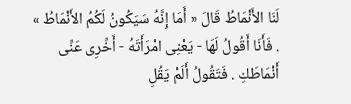لَنَا الأَنْمَاطُ قَالَ « أَمَا إِنَّهُ سَيَكُونُ لَكُمُ الأَنْمَاطُ » . فَأَنَا أَقُولُ لَهَا - يَعْنِى امْرَأَتَهُ - أَخِّرِى عَنِّى أَنْمَاطَكِ . فَتَقُولُ أَلَمْ يَقُلِ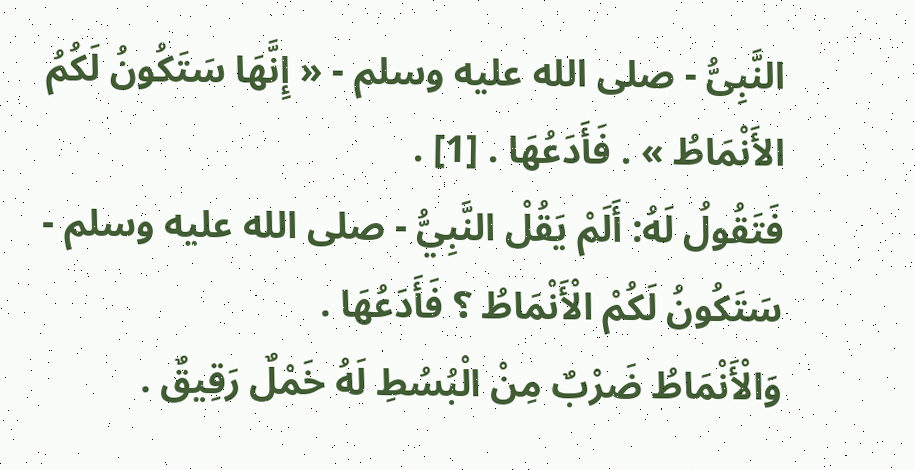النَّبِىُّ - صلى الله عليه وسلم - « إِنَّهَا سَتَكُونُ لَكُمُ الأَنْمَاطُ » . فَأَدَعُهَا . [1] .
فَتَقُولُ لَهُ: أَلَمْ يَقُلْ النَّبِيُّ - صلى الله عليه وسلم - سَتَكُونُ لَكُمْ الْأَنْمَاطُ ؟ فَأَدَعُهَا .
وَالْأَنْمَاطُ ضَرْبٌ مِنْ الْبُسُطِ لَهُ خَمْلٌ رَقِيقٌ .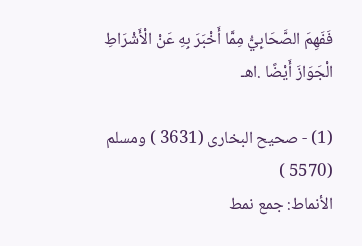فَفَهِمَ الصَّحَابِيُّ مِمَّا أَخْبَرَ بِهِ عَنْ الْأَشْرَاطِ الْجَوَازَ أَيْضًا .اهـ

(1) - صحيح البخارى (3631 ) ومسلم (5570 )
الأنماط: جمع نمط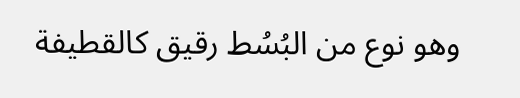وهو نوع من البُسُط رقيق كالقطيفة